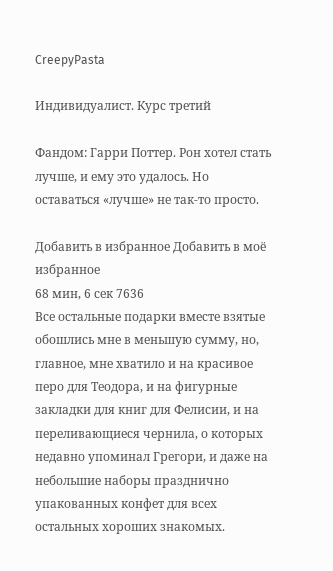CreepyPasta

Индивидуалист. Курс третий

Фандом: Гарри Поттер. Рон хотел стать лучше, и ему это удалось. Но оставаться «лучше» не так-то просто.

Добавить в избранное Добавить в моё избранное
68 мин, 6 сек 7636
Все остальные подарки вместе взятые обошлись мне в меньшую сумму, но, главное, мне хватило и на красивое перо для Теодора, и на фигурные закладки для книг для Фелисии, и на переливающиеся чернила, о которых недавно упоминал Грегори, и даже на небольшие наборы празднично упакованных конфет для всех остальных хороших знакомых.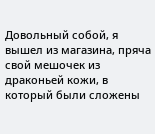Довольный собой, я вышел из магазина, пряча свой мешочек из драконьей кожи, в который были сложены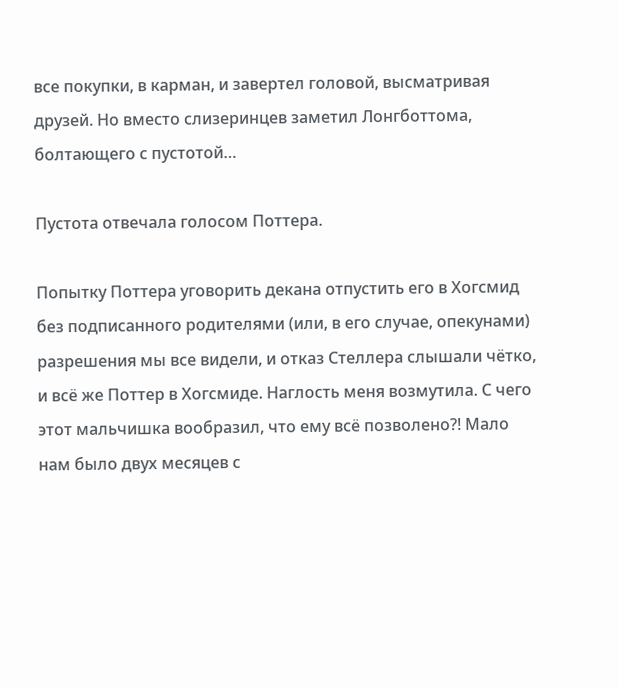все покупки, в карман, и завертел головой, высматривая друзей. Но вместо слизеринцев заметил Лонгботтома, болтающего с пустотой…

Пустота отвечала голосом Поттера.

Попытку Поттера уговорить декана отпустить его в Хогсмид без подписанного родителями (или, в его случае, опекунами) разрешения мы все видели, и отказ Стеллера слышали чётко, и всё же Поттер в Хогсмиде. Наглость меня возмутила. С чего этот мальчишка вообразил, что ему всё позволено?! Мало нам было двух месяцев с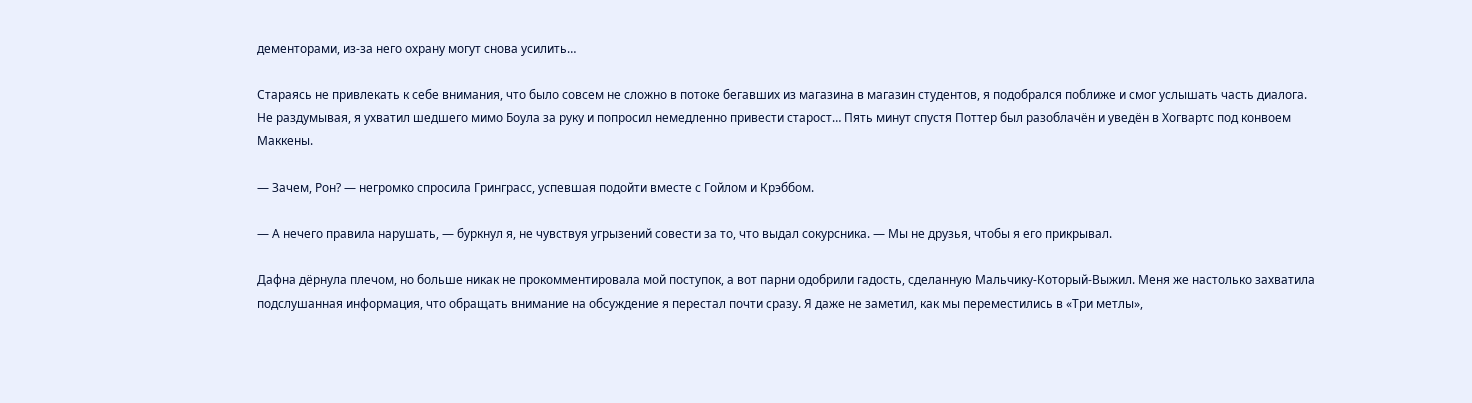дементорами, из-за него охрану могут снова усилить…

Стараясь не привлекать к себе внимания, что было совсем не сложно в потоке бегавших из магазина в магазин студентов, я подобрался поближе и смог услышать часть диалога. Не раздумывая, я ухватил шедшего мимо Боула за руку и попросил немедленно привести старост… Пять минут спустя Поттер был разоблачён и уведён в Хогвартс под конвоем Маккены.

— Зачем, Рон? — негромко спросила Гринграсс, успевшая подойти вместе с Гойлом и Крэббом.

— А нечего правила нарушать, — буркнул я, не чувствуя угрызений совести за то, что выдал сокурсника. — Мы не друзья, чтобы я его прикрывал.

Дафна дёрнула плечом, но больше никак не прокомментировала мой поступок, а вот парни одобрили гадость, сделанную Мальчику-Который-Выжил. Меня же настолько захватила подслушанная информация, что обращать внимание на обсуждение я перестал почти сразу. Я даже не заметил, как мы переместились в «Три метлы»,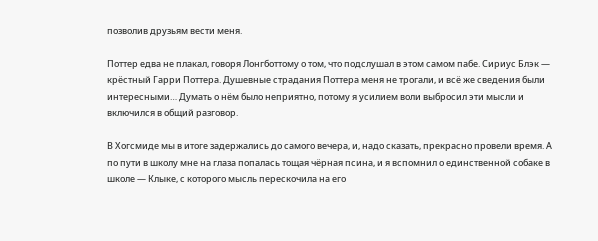позволив друзьям вести меня.

Поттер едва не плакал, говоря Лонгботтому о том, что подслушал в этом самом пабе. Сириус Блэк — крёстный Гарри Поттера. Душевные страдания Поттера меня не трогали, и всё же сведения были интересными… Думать о нём было неприятно, потому я усилием воли выбросил эти мысли и включился в общий разговор.

В Хогсмиде мы в итоге задержались до самого вечера, и, надо сказать, прекрасно провели время. А по пути в школу мне на глаза попалась тощая чёрная псина, и я вспомнил о единственной собаке в школе — Клыке, с которого мысль перескочила на его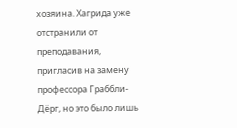хозяина. Хагрида уже отстранили от преподавания, пригласив на замену профессора Граббли-Дёрг, но это было лишь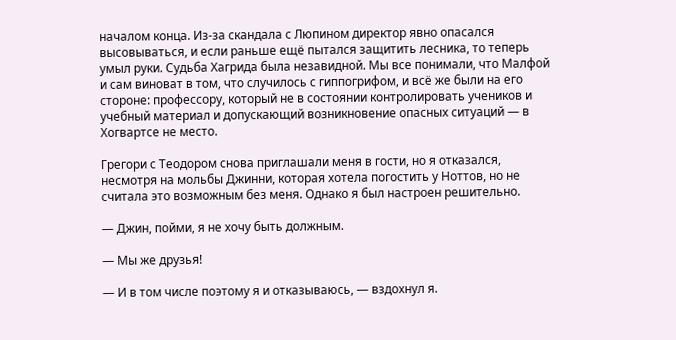началом конца. Из-за скандала с Люпином директор явно опасался высовываться, и если раньше ещё пытался защитить лесника, то теперь умыл руки. Судьба Хагрида была незавидной. Мы все понимали, что Малфой и сам виноват в том, что случилось с гиппогрифом, и всё же были на его стороне: профессору, который не в состоянии контролировать учеников и учебный материал и допускающий возникновение опасных ситуаций — в Хогвартсе не место.

Грегори с Теодором снова приглашали меня в гости, но я отказался, несмотря на мольбы Джинни, которая хотела погостить у Ноттов, но не считала это возможным без меня. Однако я был настроен решительно.

— Джин, пойми, я не хочу быть должным.

— Мы же друзья!

— И в том числе поэтому я и отказываюсь, — вздохнул я.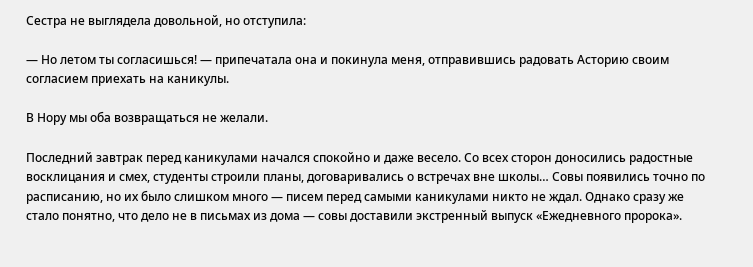Сестра не выглядела довольной, но отступила:

— Но летом ты согласишься! — припечатала она и покинула меня, отправившись радовать Асторию своим согласием приехать на каникулы.

В Нору мы оба возвращаться не желали.

Последний завтрак перед каникулами начался спокойно и даже весело. Со всех сторон доносились радостные восклицания и смех, студенты строили планы, договаривались о встречах вне школы… Совы появились точно по расписанию, но их было слишком много — писем перед самыми каникулами никто не ждал. Однако сразу же стало понятно, что дело не в письмах из дома — совы доставили экстренный выпуск «Ежедневного пророка».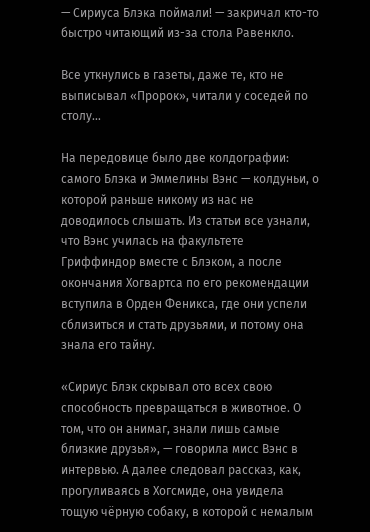— Сириуса Блэка поймали! — закричал кто-то быстро читающий из-за стола Равенкло.

Все уткнулись в газеты, даже те, кто не выписывал «Пророк», читали у соседей по столу…

На передовице было две колдографии: самого Блэка и Эммелины Вэнс — колдуньи, о которой раньше никому из нас не доводилось слышать. Из статьи все узнали, что Вэнс училась на факультете Гриффиндор вместе с Блэком, а после окончания Хогвартса по его рекомендации вступила в Орден Феникса, где они успели сблизиться и стать друзьями, и потому она знала его тайну.

«Сириус Блэк скрывал ото всех свою способность превращаться в животное. О том, что он анимаг, знали лишь самые близкие друзья», — говорила мисс Вэнс в интервью. А далее следовал рассказ, как, прогуливаясь в Хогсмиде, она увидела тощую чёрную собаку, в которой с немалым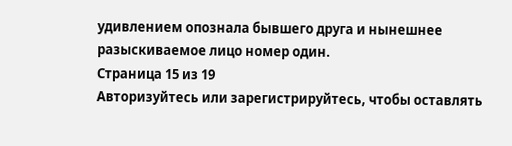удивлением опознала бывшего друга и нынешнее разыскиваемое лицо номер один.
Страница 15 из 19
Авторизуйтесь или зарегистрируйтесь, чтобы оставлять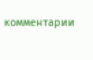комментарии